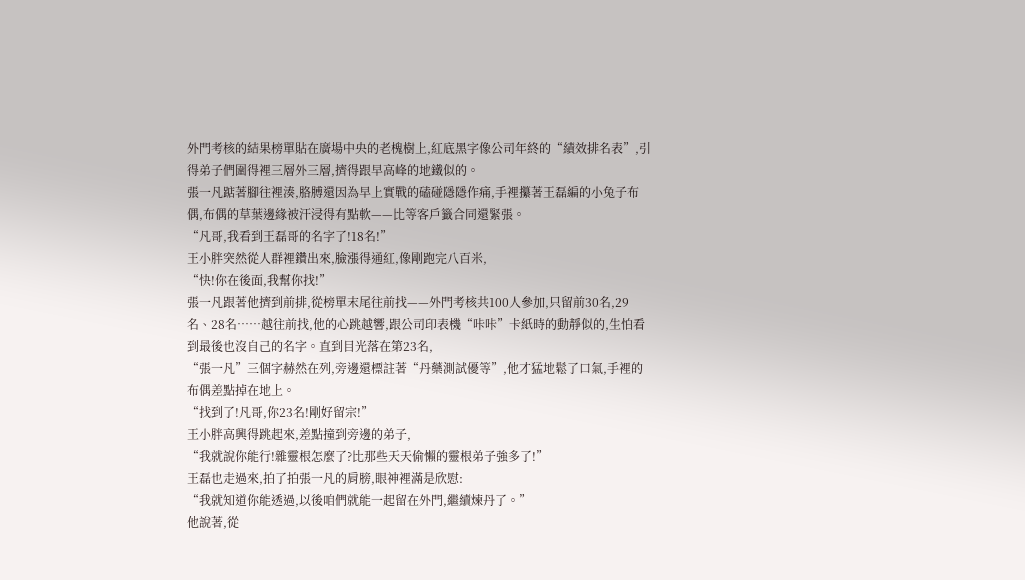外門考核的結果榜單貼在廣場中央的老槐樹上,紅底黑字像公司年終的“績效排名表”,引得弟子們圍得裡三層外三層,擠得跟早高峰的地鐵似的。
張一凡踮著腳往裡湊,胳膊還因為早上實戰的磕碰隱隱作痛,手裡攥著王磊編的小兔子布偶,布偶的草葉邊緣被汗浸得有點軟——比等客戶籤合同還緊張。
“凡哥,我看到王磊哥的名字了!18名!”
王小胖突然從人群裡鑽出來,臉漲得通紅,像剛跑完八百米,
“快!你在後面,我幫你找!”
張一凡跟著他擠到前排,從榜單末尾往前找——外門考核共100人參加,只留前30名,29名、28名……越往前找,他的心跳越響,跟公司印表機“咔咔”卡紙時的動靜似的,生怕看到最後也沒自己的名字。直到目光落在第23名,
“張一凡”三個字赫然在列,旁邊還標註著“丹藥測試優等”,他才猛地鬆了口氣,手裡的布偶差點掉在地上。
“找到了!凡哥,你23名!剛好留宗!”
王小胖高興得跳起來,差點撞到旁邊的弟子,
“我就說你能行!雜靈根怎麼了?比那些天天偷懶的靈根弟子強多了!”
王磊也走過來,拍了拍張一凡的肩膀,眼神裡滿是欣慰:
“我就知道你能透過,以後咱們就能一起留在外門,繼續煉丹了。”
他說著,從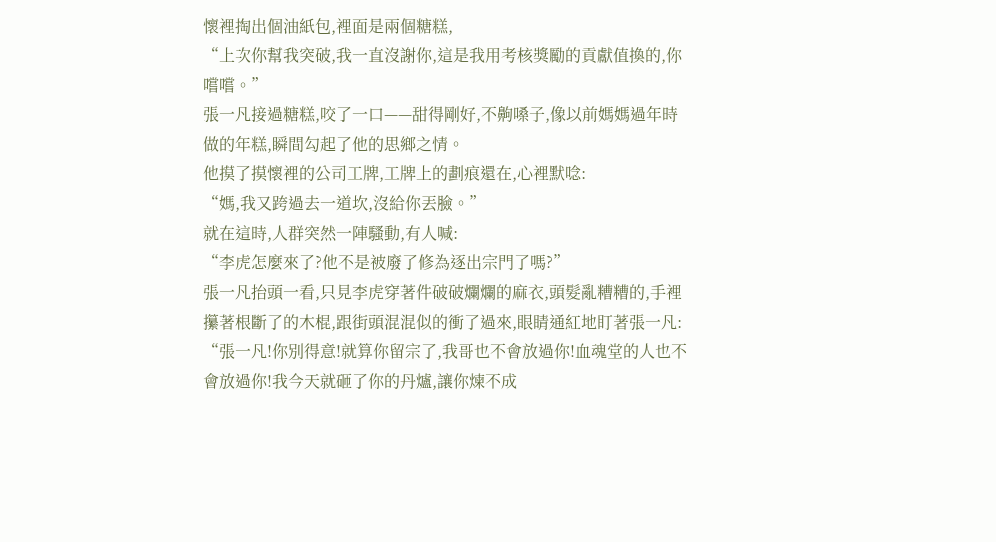懷裡掏出個油紙包,裡面是兩個糖糕,
“上次你幫我突破,我一直沒謝你,這是我用考核獎勵的貢獻值換的,你嚐嚐。”
張一凡接過糖糕,咬了一口——甜得剛好,不齁嗓子,像以前媽媽過年時做的年糕,瞬間勾起了他的思鄉之情。
他摸了摸懷裡的公司工牌,工牌上的劃痕還在,心裡默唸:
“媽,我又跨過去一道坎,沒給你丟臉。”
就在這時,人群突然一陣騷動,有人喊:
“李虎怎麼來了?他不是被廢了修為逐出宗門了嗎?”
張一凡抬頭一看,只見李虎穿著件破破爛爛的麻衣,頭髮亂糟糟的,手裡攥著根斷了的木棍,跟街頭混混似的衝了過來,眼睛通紅地盯著張一凡:
“張一凡!你別得意!就算你留宗了,我哥也不會放過你!血魂堂的人也不會放過你!我今天就砸了你的丹爐,讓你煉不成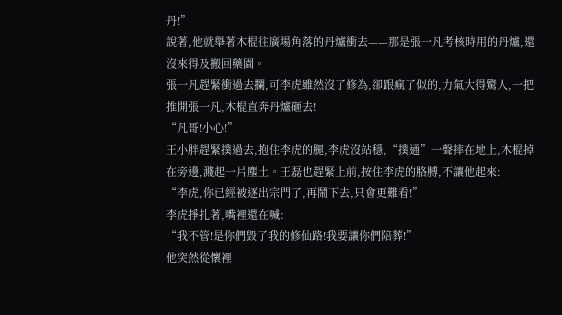丹!”
說著,他就舉著木棍往廣場角落的丹爐衝去——那是張一凡考核時用的丹爐,還沒來得及搬回藥園。
張一凡趕緊衝過去攔,可李虎雖然沒了修為,卻跟瘋了似的,力氣大得驚人,一把推開張一凡,木棍直奔丹爐砸去!
“凡哥!小心!”
王小胖趕緊撲過去,抱住李虎的腿,李虎沒站穩,“撲通”一聲摔在地上,木棍掉在旁邊,濺起一片塵土。王磊也趕緊上前,按住李虎的胳膊,不讓他起來:
“李虎,你已經被逐出宗門了,再鬧下去,只會更難看!”
李虎掙扎著,嘴裡還在喊:
“我不管!是你們毀了我的修仙路!我要讓你們陪葬!”
他突然從懷裡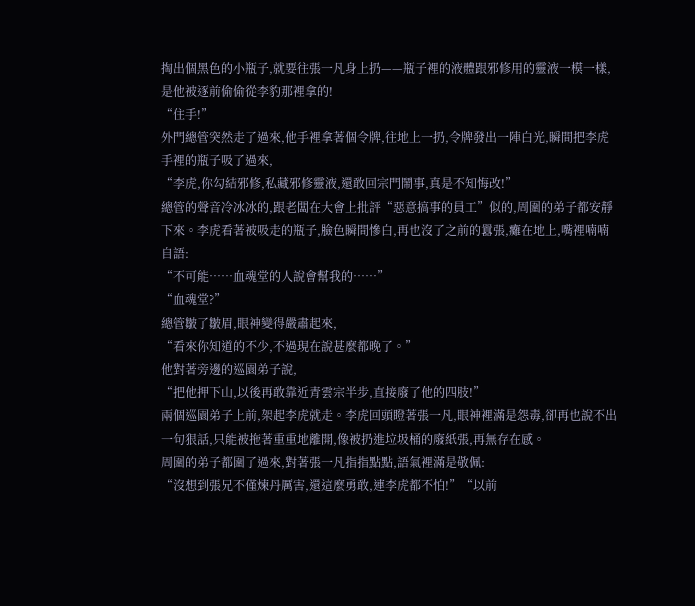掏出個黑色的小瓶子,就要往張一凡身上扔——瓶子裡的液體跟邪修用的靈液一模一樣,是他被逐前偷偷從李豹那裡拿的!
“住手!”
外門總管突然走了過來,他手裡拿著個令牌,往地上一扔,令牌發出一陣白光,瞬間把李虎手裡的瓶子吸了過來,
“李虎,你勾結邪修,私藏邪修靈液,還敢回宗門鬧事,真是不知悔改!”
總管的聲音冷冰冰的,跟老闆在大會上批評“惡意搞事的員工”似的,周圍的弟子都安靜下來。李虎看著被吸走的瓶子,臉色瞬間慘白,再也沒了之前的囂張,癱在地上,嘴裡喃喃自語:
“不可能……血魂堂的人說會幫我的……”
“血魂堂?”
總管皺了皺眉,眼神變得嚴肅起來,
“看來你知道的不少,不過現在說甚麼都晚了。”
他對著旁邊的巡園弟子說,
“把他押下山,以後再敢靠近青雲宗半步,直接廢了他的四肢!”
兩個巡園弟子上前,架起李虎就走。李虎回頭瞪著張一凡,眼神裡滿是怨毒,卻再也說不出一句狠話,只能被拖著重重地離開,像被扔進垃圾桶的廢紙張,再無存在感。
周圍的弟子都圍了過來,對著張一凡指指點點,語氣裡滿是敬佩:
“沒想到張兄不僅煉丹厲害,還這麼勇敢,連李虎都不怕!”“以前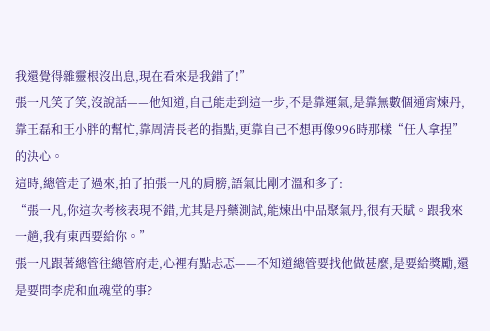我還覺得雜靈根沒出息,現在看來是我錯了!”
張一凡笑了笑,沒說話——他知道,自己能走到這一步,不是靠運氣,是靠無數個通宵煉丹,靠王磊和王小胖的幫忙,靠周清長老的指點,更靠自己不想再像996時那樣“任人拿捏”的決心。
這時,總管走了過來,拍了拍張一凡的肩膀,語氣比剛才溫和多了:
“張一凡,你這次考核表現不錯,尤其是丹藥測試,能煉出中品聚氣丹,很有天賦。跟我來一趟,我有東西要給你。”
張一凡跟著總管往總管府走,心裡有點忐忑——不知道總管要找他做甚麼,是要給獎勵,還是要問李虎和血魂堂的事?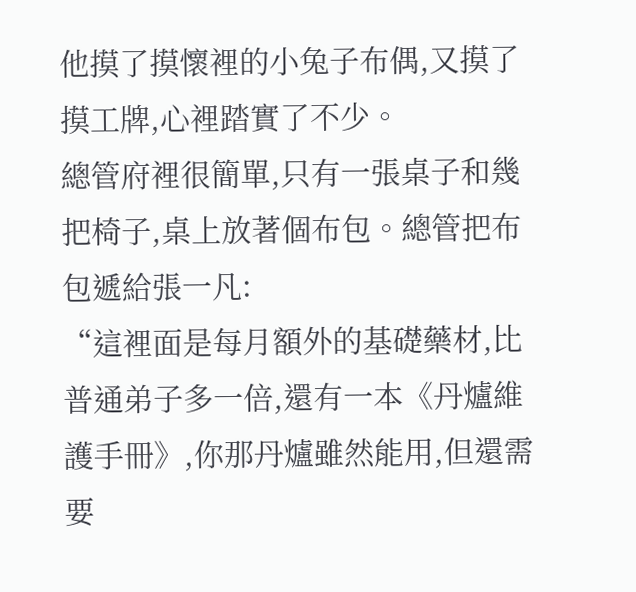他摸了摸懷裡的小兔子布偶,又摸了摸工牌,心裡踏實了不少。
總管府裡很簡單,只有一張桌子和幾把椅子,桌上放著個布包。總管把布包遞給張一凡:
“這裡面是每月額外的基礎藥材,比普通弟子多一倍,還有一本《丹爐維護手冊》,你那丹爐雖然能用,但還需要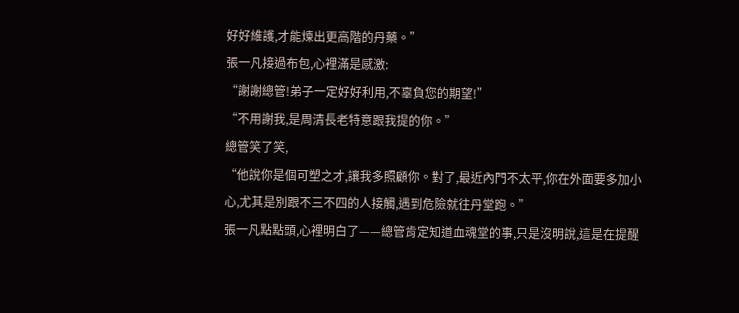好好維護,才能煉出更高階的丹藥。”
張一凡接過布包,心裡滿是感激:
“謝謝總管!弟子一定好好利用,不辜負您的期望!”
“不用謝我,是周清長老特意跟我提的你。”
總管笑了笑,
“他說你是個可塑之才,讓我多照顧你。對了,最近內門不太平,你在外面要多加小心,尤其是別跟不三不四的人接觸,遇到危險就往丹堂跑。”
張一凡點點頭,心裡明白了——總管肯定知道血魂堂的事,只是沒明說,這是在提醒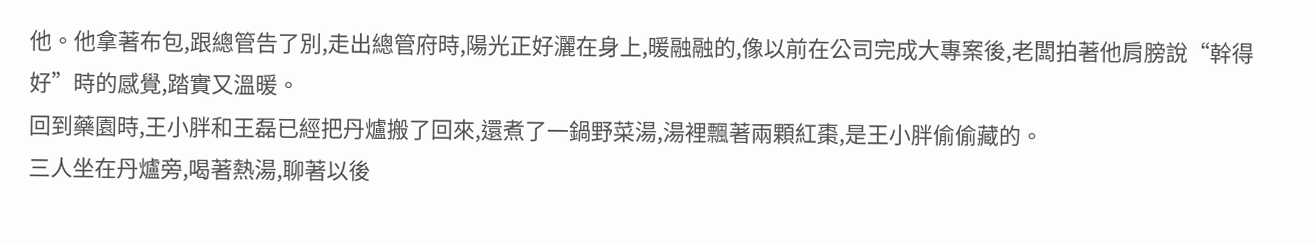他。他拿著布包,跟總管告了別,走出總管府時,陽光正好灑在身上,暖融融的,像以前在公司完成大專案後,老闆拍著他肩膀說“幹得好”時的感覺,踏實又溫暖。
回到藥園時,王小胖和王磊已經把丹爐搬了回來,還煮了一鍋野菜湯,湯裡飄著兩顆紅棗,是王小胖偷偷藏的。
三人坐在丹爐旁,喝著熱湯,聊著以後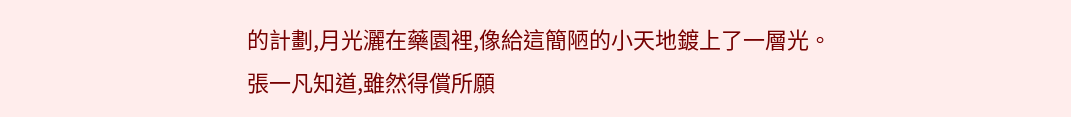的計劃,月光灑在藥園裡,像給這簡陋的小天地鍍上了一層光。
張一凡知道,雖然得償所願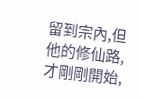留到宗內,但他的修仙路,才剛剛開始,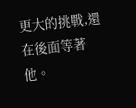更大的挑戰,還在後面等著他。